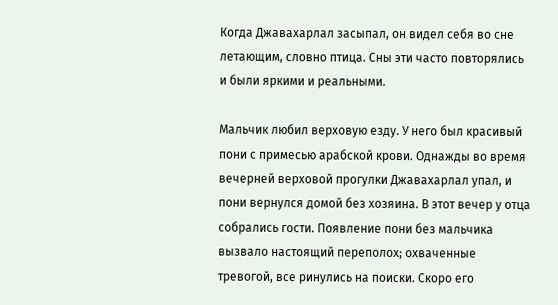Когда Джавахарлал засыпал, он видел себя во сне летающим, словно птица. Сны эти часто повторялись и были яркими и реальными.

Мальчик любил верховую езду. У него был красивый пони с примесью арабской крови. Однажды во время вечерней верховой прогулки Джавахарлал упал, и пони вернулся домой без хозяина. В этот вечер у отца собрались гости. Появление пони без мальчика вызвало настоящий переполох; охваченные тревогой, все ринулись на поиски. Скоро его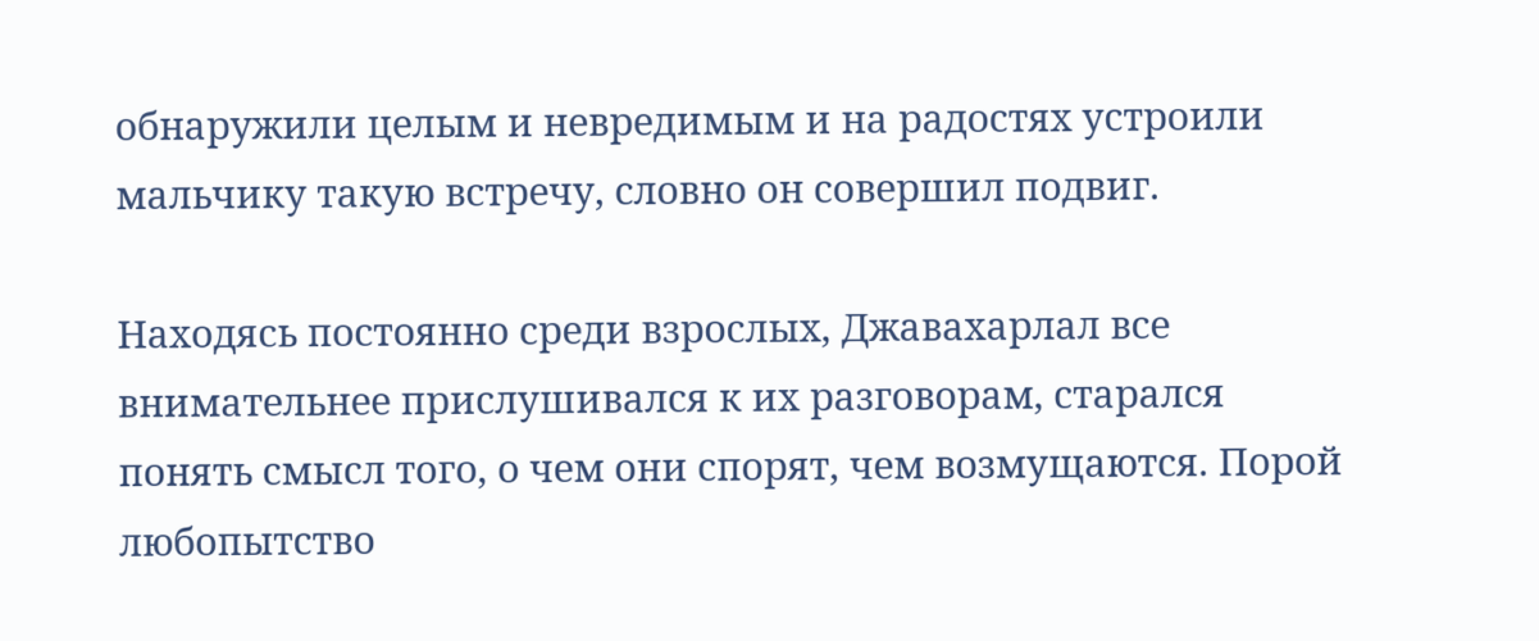обнаружили целым и невредимым и на радостях устроили мальчику такую встречу, словно он совершил подвиг.

Находясь постоянно среди взрослых, Джавахарлал все внимательнее прислушивался к их разговорам, старался понять смысл того, о чем они спорят, чем возмущаются. Порой любопытство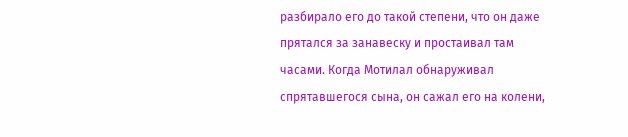разбирало его до такой степени, что он даже прятался за занавеску и простаивал там часами. Когда Мотилал обнаруживал спрятавшегося сына, он сажал его на колени,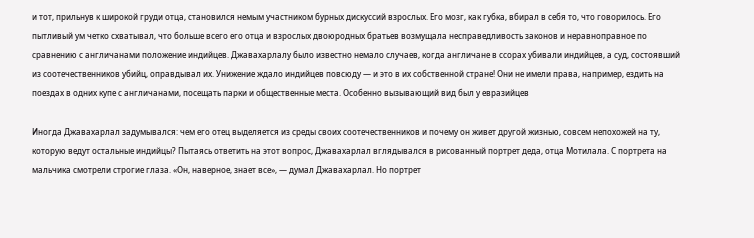и тот, прильнув к широкой груди отца, становился немым участником бурных дискуссий взрослых. Его мозг, как губка, вбирал в себя то, что говорилось. Его пытливый ум четко схватывал, что больше всего его отца и взрослых двоюродных братьев возмущала несправедливость законов и неравноправное по сравнению с англичанами положение индийцев. Джавахарлалу было известно немало случаев, когда англичане в ссорах убивали индийцев, а суд, состоявший из соотечественников убийц, оправдывал их. Унижение ждало индийцев повсюду — и это в их собственной стране! Они не имели права, например, ездить на поездах в одних купе с англичанами, посещать парки и общественные места. Особенно вызывающий вид был у евразийцев

Иногда Джавахарлал задумывался: чем его отец выделяется из среды своих соотечественников и почему он живет другой жизнью, совсем непохожей на ту, которую ведут остальные индийцы? Пытаясь ответить на этот вопрос, Джавахарлал вглядывался в рисованный портрет деда, отца Мотилала. С портрета на мальчика смотрели строгие глаза. «Он, наверное, знает все», — думал Джавахарлал. Но портрет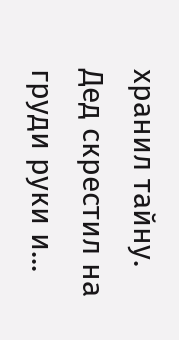хранил тайну. Дед скрестил на груди руки и...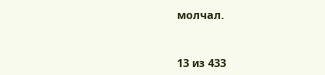молчал.



13 из 433